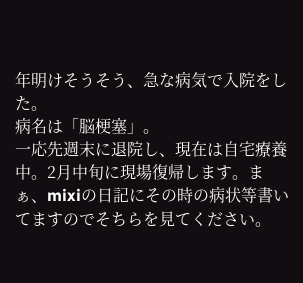年明けそうそう、急な病気で入院をした。
病名は「脳梗塞」。
一応先週末に退院し、現在は自宅療養中。2月中旬に現場復帰します。まぁ、mixiの日記にその時の病状等書いてますのでそちらを見てください。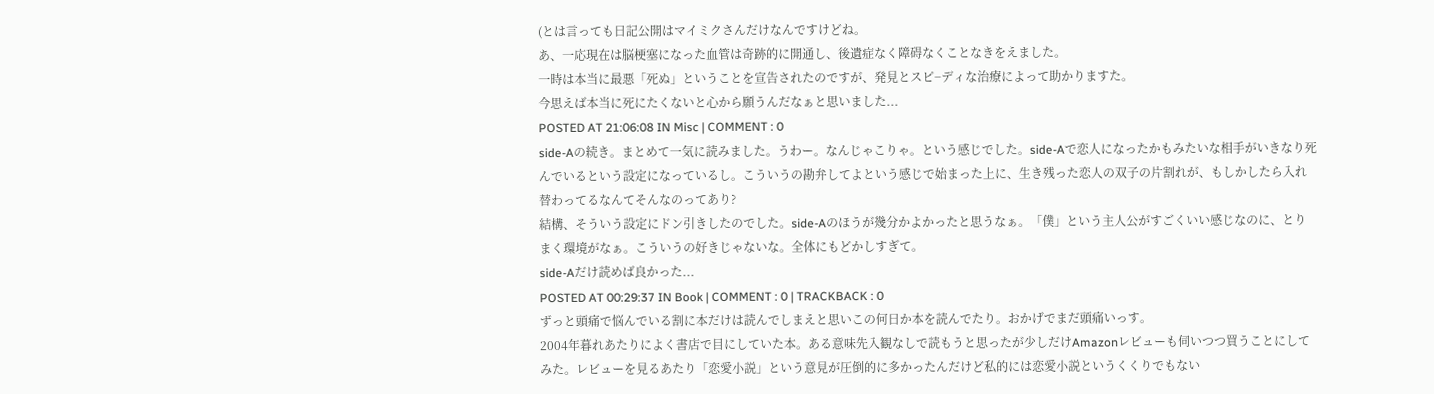(とは言っても日記公開はマイミクさんだけなんですけどね。
あ、一応現在は脳梗塞になった血管は奇跡的に開通し、後遺症なく障碍なくことなきをえました。
一時は本当に最悪「死ぬ」ということを宣告されたのですが、発見とスピ−ディな治療によって助かりますた。
今思えば本当に死にたくないと心から願うんだなぁと思いました...
POSTED AT 21:06:08 IN Misc | COMMENT : 0
side-Aの続き。まとめて一気に読みました。うわー。なんじゃこりゃ。という感じでした。side-Aで恋人になったかもみたいな相手がいきなり死んでいるという設定になっているし。こういうの勘弁してよという感じで始まった上に、生き残った恋人の双子の片割れが、もしかしたら入れ替わってるなんてそんなのってあり?
結構、そういう設定にドン引きしたのでした。side-Aのほうが幾分かよかったと思うなぁ。「僕」という主人公がすごくいい感じなのに、とりまく環境がなぁ。こういうの好きじゃないな。全体にもどかしすぎて。
side-Aだけ読めば良かった...
POSTED AT 00:29:37 IN Book | COMMENT : 0 | TRACKBACK : 0
ずっと頭痛で悩んでいる割に本だけは読んでしまえと思いこの何日か本を読んでたり。おかげでまだ頭痛いっす。
2004年暮れあたりによく書店で目にしていた本。ある意味先入観なしで読もうと思ったが少しだけAmazonレビューも伺いつつ買うことにしてみた。レビューを見るあたり「恋愛小説」という意見が圧倒的に多かったんだけど私的には恋愛小説というくくりでもない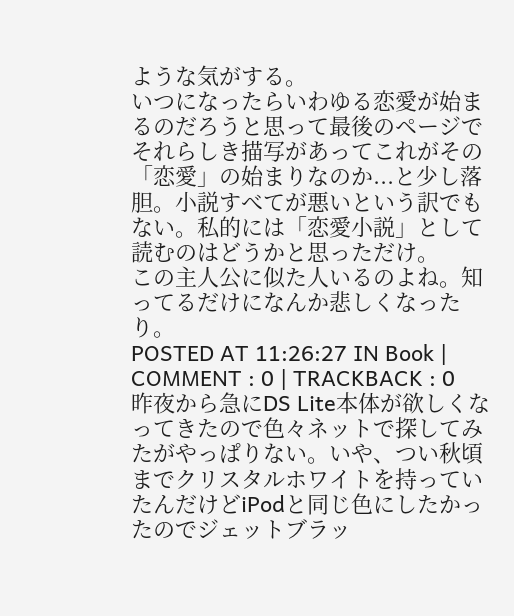ような気がする。
いつになったらいわゆる恋愛が始まるのだろうと思って最後のページでそれらしき描写があってこれがその「恋愛」の始まりなのか...と少し落胆。小説すべてが悪いという訳でもない。私的には「恋愛小説」として読むのはどうかと思っただけ。
この主人公に似た人いるのよね。知ってるだけになんか悲しくなったり。
POSTED AT 11:26:27 IN Book | COMMENT : 0 | TRACKBACK : 0
昨夜から急にDS Lite本体が欲しくなってきたので色々ネットで探してみたがやっぱりない。いや、つい秋頃までクリスタルホワイトを持っていたんだけどiPodと同じ色にしたかったのでジェットブラッ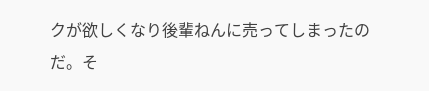クが欲しくなり後輩ねんに売ってしまったのだ。そ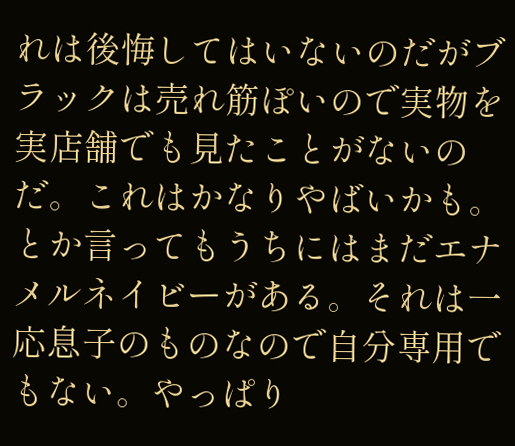れは後悔してはいないのだがブラックは売れ筋ぽいので実物を実店舗でも見たことがないのだ。これはかなりやばいかも。
とか言ってもうちにはまだエナメルネイビーがある。それは一応息子のものなので自分専用でもない。やっぱり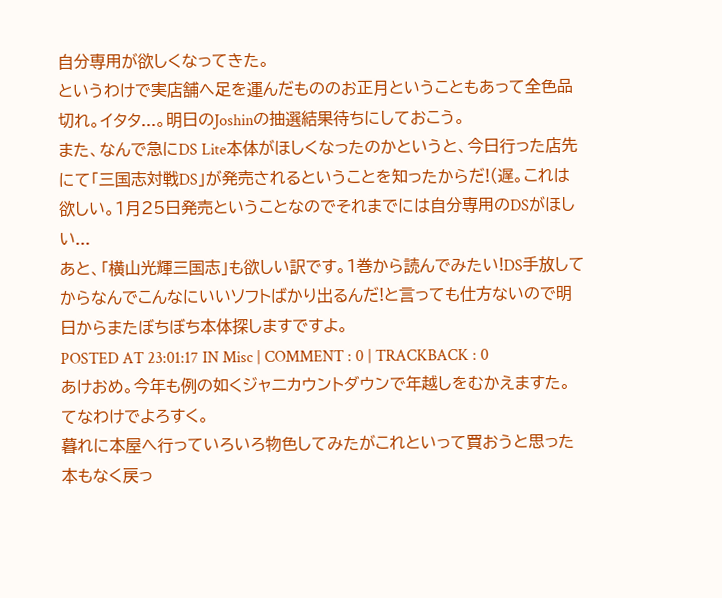自分専用が欲しくなってきた。
というわけで実店舗へ足を運んだもののお正月ということもあって全色品切れ。イタタ...。明日のJoshinの抽選結果待ちにしておこう。
また、なんで急にDS Lite本体がほしくなったのかというと、今日行った店先にて「三国志対戦DS」が発売されるということを知ったからだ!(遅。これは欲しい。1月25日発売ということなのでそれまでには自分専用のDSがほしい...
あと、「横山光輝三国志」も欲しい訳です。1巻から読んでみたい!DS手放してからなんでこんなにいいソフトばかり出るんだ!と言っても仕方ないので明日からまたぼちぼち本体探しますですよ。
POSTED AT 23:01:17 IN Misc | COMMENT : 0 | TRACKBACK : 0
あけおめ。今年も例の如くジャニカウントダウンで年越しをむかえますた。てなわけでよろすく。
暮れに本屋へ行っていろいろ物色してみたがこれといって買おうと思った本もなく戻っ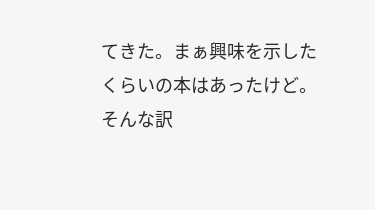てきた。まぁ興味を示したくらいの本はあったけど。そんな訳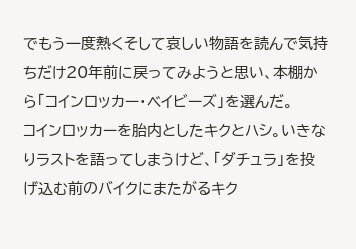でもう一度熱くそして哀しい物語を読んで気持ちだけ20年前に戻ってみようと思い、本棚から「コインロッカー・ベイビーズ」を選んだ。
コインロッカーを胎内としたキクとハシ。いきなりラストを語ってしまうけど、「ダチュラ」を投げ込む前のバイクにまたがるキク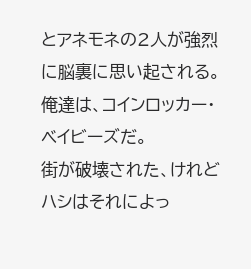とアネモネの2人が強烈に脳裏に思い起される。
俺達は、コインロッカー・ベイビーズだ。
街が破壊された、けれどハシはそれによっ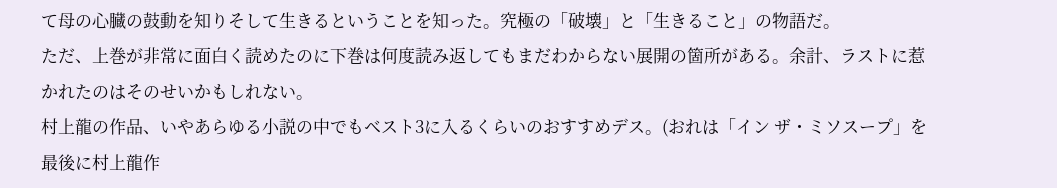て母の心臓の鼓動を知りそして生きるということを知った。究極の「破壊」と「生きること」の物語だ。
ただ、上巻が非常に面白く読めたのに下巻は何度読み返してもまだわからない展開の箇所がある。余計、ラストに惹かれたのはそのせいかもしれない。
村上龍の作品、いやあらゆる小説の中でもベスト3に入るくらいのおすすめデス。(おれは「イン ザ・ミソスープ」を最後に村上龍作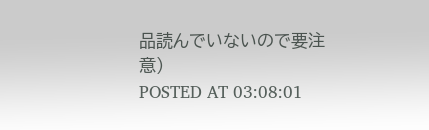品読んでいないので要注意)
POSTED AT 03:08:01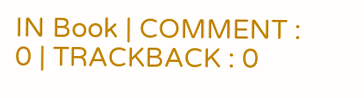IN Book | COMMENT : 0 | TRACKBACK : 0